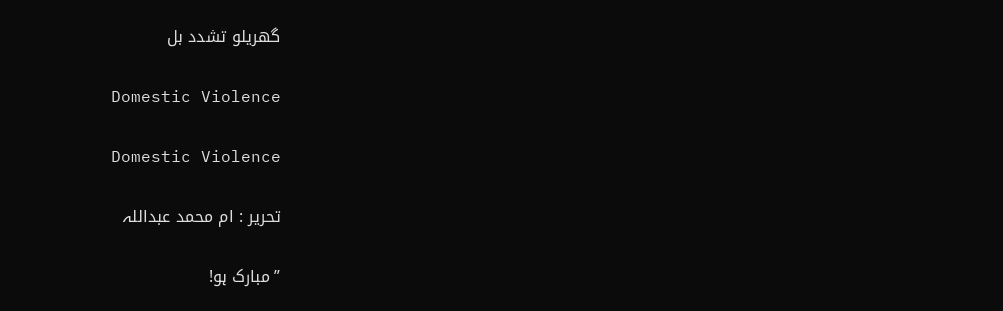گھریلو تشدد بل

Domestic Violence

Domestic Violence

تحریر : ام محمد عبداللہ

”مبارک ہو!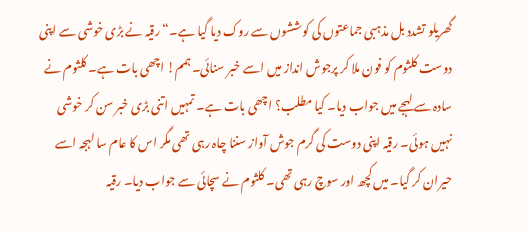گھریلو تشدد بل مذہبی جماعتوں کی کوششوں سے روک دیا گیا ہے۔“ رقیہ نے بڑی خوشی سے اپنی دوست کلثوم کو فون ملا کر پرجوش انداز میں اسے خبر سنائی۔ ہمم! اچھی بات ہے۔ کلثوم نے سادہ سے لہجے میں جواب دیا۔ کیا مطلب؟ اچھی بات ہے۔ تمہیں اتنی بڑی خبر سن کر خوشی نہیں ہوئی۔ رقیہ اپنی دوست کی گرم جوش آواز سننا چاہ رہی تھی مگر اس کا عام سا لہجہ اسے حیران کر گیا۔ میں کچھ اور سوچ رہی تھی۔ کلثوم نے سچائی سے جواب دیا۔ رقیہ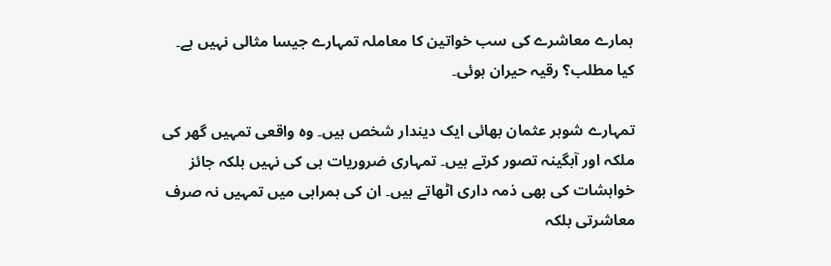ہمارے معاشرے کی سب خواتین کا معاملہ تمہارے جیسا مثالی نہیں ہے۔ کیا مطلب؟ رقیہ حیران ہوئی۔

تمہارے شوہر عثمان بھائی ایک دیندار شخص ہیں۔ وہ واقعی تمہیں گھر کی ملکہ اور آبگینہ تصور کرتے ہیں۔ تمہاری ضروریات ہی کی نہیں بلکہ جائز خواہشات کی بھی ذمہ داری اٹھاتے ہیں۔ ان کی ہمراہی میں تمہیں نہ صرف معاشرتی بلکہ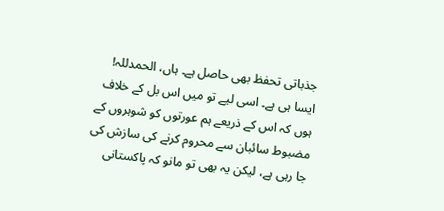جذباتی تحفظ بھی حاصل ہے۔ ہاں، الحمدللہ! ایسا ہی ہے۔ اسی لیے تو میں اس بل کے خلاف ہوں کہ اس کے ذریعے ہم عورتوں کو شوہروں کے مضبوط سائبان سے محروم کرنے کی سازش کی جا رہی ہے، لیکن یہ بھی تو مانو کہ پاکستانی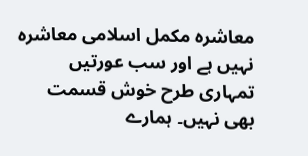معاشرہ مکمل اسلامی معاشرہ نہیں ہے اور سب عورتیں تمہاری طرح خوش قسمت بھی نہیں۔ ہمارے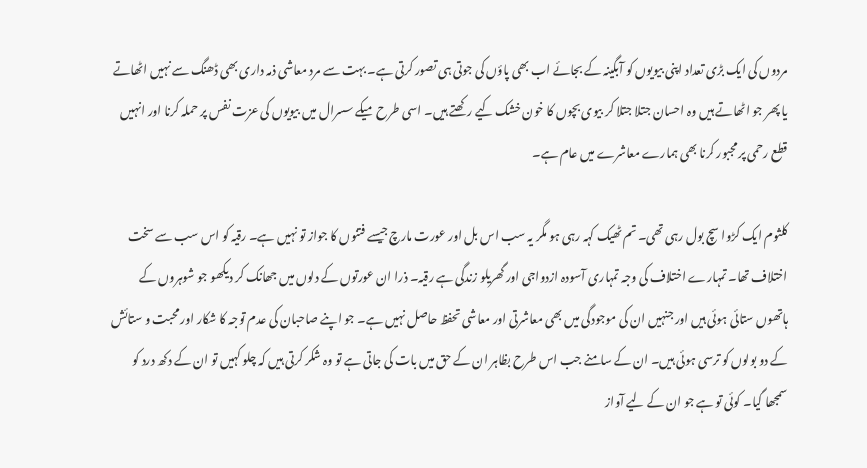مردوں کی ایک بڑی تعداد اپنی بیویوں کو آبگینہ کے بجائے اب بھی پاؤں کی جوتی ہی تصور کرتی ہے۔ بہت سے مرد معاشی ذمہ داری بھی ڈھنگ سے نہیں اٹھاتے یا پھر جو اٹھاتے ہیں وہ احسان جتلا جتلا کر بیوی بچوں کا خون خشک کیے رکھتے ہیں۔ اسی طرح میکے سسرال میں بیویوں کی عزت نفس پر حملہ کرنا اور انہیں قطع رحمی پر مجبور کرنا بھی ہمارے معاشرے میں عام ہے۔

کلثوم ایک کڑوا سچ بول رہی تھی۔ تم ٹھیک کہہ رہی ہو مگر یہ سب اس بل اور عورت مارچ جیسے فتنوں کا جواز تو نہیں ہے۔ رقیہ کو اس سب سے سخت اختلاف تھا۔ تمہارے اختلاف کی وجہ تمہاری آسودہ ازدواجی اور گھریلو زندگی ہے رقیہ۔ ذرا ان عورتوں کے دلوں میں جھانک کر دیکھو جو شوہروں کے ہاتھوں ستائی ہوئی ہیں اور جنہیں ان کی موجودگی میں بھی معاشرتی اور معاشی تحفظ حاصل نہیں ہے۔ جو اپنے صاحبان کی عدم توجہ کا شکار اور محبت و ستائش کے دو بولوں کو ترسی ہوئی ہیں۔ ان کے سامنے جب اس طرح بظاہر ان کے حق میں بات کی جاتی ہے تو وہ شکر کرتی ہیں کہ چلو کہیں تو ان کے دکھ درد کو سمجھا گیا۔ کوئی تو ہے جو ان کے لیے آواز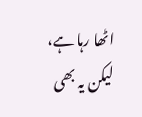اٹھا رہا ہے، لیکن یہ بھی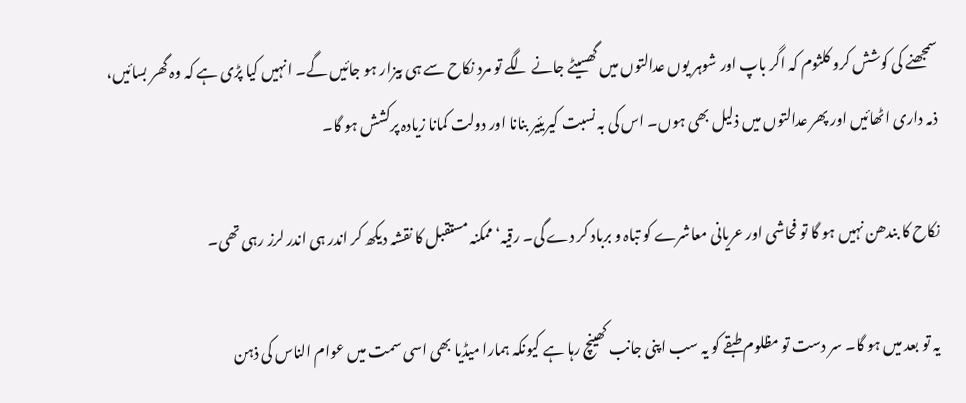سمجھنے کی کوشش کرو کلثوم کہ اگر باپ اور شوہر یوں عدالتوں میں گھسیٹے جانے لگے تو مرد نکاح سے ہی بیزار ہو جائیں گے۔ انہیں کیا پڑی ہے کہ وہ گھر بسائیں، ذمہ داری اٹھائیں اور پھر عدالتوں میں ذلیل بھی ہوں۔ اس کی بہ نسبت کیریئیر بنانا اور دولت کمانا زیادہ پرکشش ہو گا۔

نکاح کا بندھن نہیں ہو گا تو فحاشی اور عریانی معاشرے کو تباہ و برباد کر دے گی۔ رقیہ‘ ممکنہ مستقبل کا نقشہ دیکھ کر اندر ہی اندر لرز رہی تھی۔

یہ تو بعد میں ہو گا۔ سر دست تو مظلوم طبقے کو یہ سب اپنی جانب کھینچ رہا ہے کیونکہ ہمارا میڈیا بھی اسی سمت میں عوام الناس کی ذہن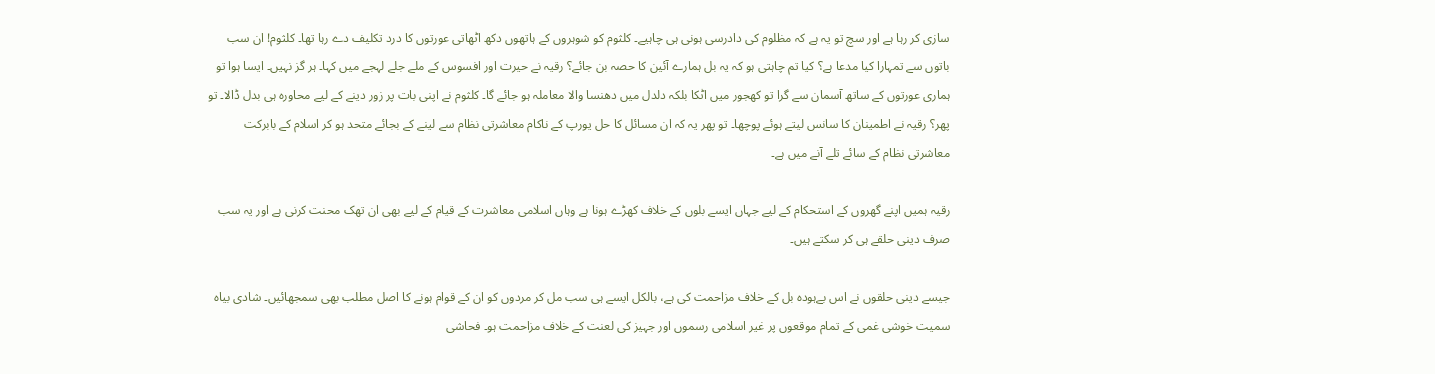سازی کر رہا ہے اور سچ تو یہ ہے کہ مظلوم کی دادرسی ہونی ہی چاہیے۔ کلثوم کو شوہروں کے ہاتھوں دکھ اٹھاتی عورتوں کا درد تکلیف دے رہا تھا۔ کلثوم! ان سب باتوں سے تمہارا کیا مدعا ہے؟ کیا تم چاہتی ہو کہ یہ بل ہمارے آئین کا حصہ بن جائے؟ رقیہ نے حیرت اور افسوس کے ملے جلے لہجے میں کہا۔ ہر گز نہیں۔ ایسا ہوا تو ہماری عورتوں کے ساتھ آسمان سے گرا تو کھجور میں اٹکا بلکہ دلدل میں دھنسا والا معاملہ ہو جائے گا۔ کلثوم نے اپنی بات پر زور دینے کے لیے محاورہ ہی بدل ڈالا۔ تو پھر؟ رقیہ نے اطمینان کا سانس لیتے ہوئے پوچھا۔ تو پھر یہ کہ ان مسائل کا حل یورپ کے ناکام معاشرتی نظام سے لینے کے بجائے متحد ہو کر اسلام کے بابرکت معاشرتی نظام کے سائے تلے آنے میں ہے۔

رقیہ ہمیں اپنے گھروں کے استحکام کے لیے جہاں ایسے بلوں کے خلاف کھڑے ہونا ہے وہاں اسلامی معاشرت کے قیام کے لیے بھی ان تھک محنت کرنی ہے اور یہ سب صرف دینی حلقے ہی کر سکتے ہیں۔

جیسے دینی حلقوں نے اس بےہودہ بل کے خلاف مزاحمت کی ہے، بالکل ایسے ہی سب مل کر مردوں کو ان کے قوام ہونے کا اصل مطلب بھی سمجھائیں۔ شادی بیاہ سمیت خوشی غمی کے تمام موقعوں پر غیر اسلامی رسموں اور جہیز کی لعنت کے خلاف مزاحمت ہو۔ فحاشی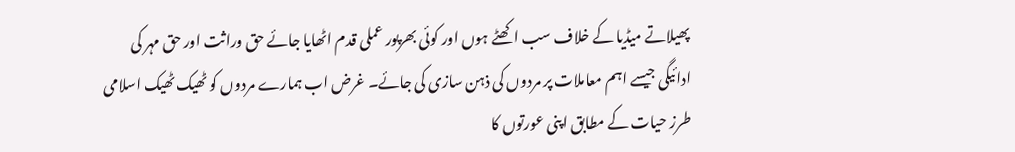پھیلاتے میڈیا کے خلاف سب اکھٹے ہوں اور کوئی بھرپور عملی قدم اٹھایا جائے حق وراثت اور حق مہر کی ادائیگی جیسے اہم معاملات پر مردوں کی ذہن سازی کی جائے۔ غرض اب ہمارے مردوں کو ٹھیک ٹھیک اسلامی طرز حیات کے مطابق اپنی عورتوں کا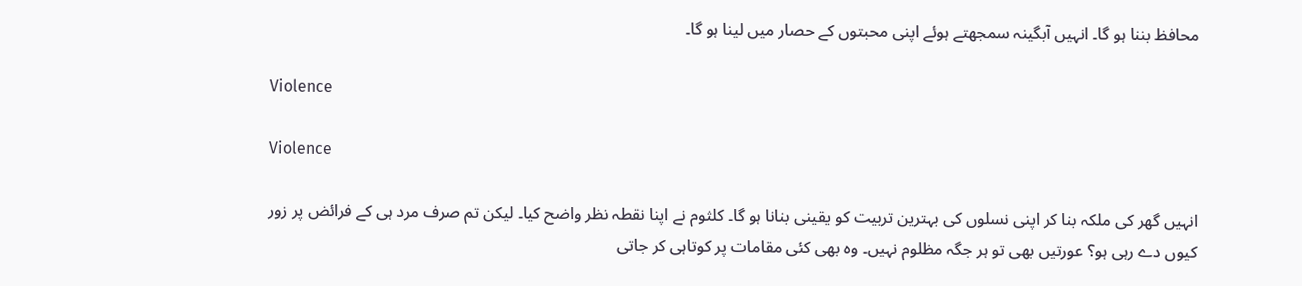محافظ بننا ہو گا۔ انہیں آبگینہ سمجھتے ہوئے اپنی محبتوں کے حصار میں لینا ہو گا۔

Violence

Violence

انہیں گھر کی ملکہ بنا کر اپنی نسلوں کی بہترین تربیت کو یقینی بنانا ہو گا۔ کلثوم نے اپنا نقطہ نظر واضح کیا۔ لیکن تم صرف مرد ہی کے فرائض پر زور کیوں دے رہی ہو؟ عورتیں بھی تو ہر جگہ مظلوم نہیں۔ وہ بھی کئی مقامات پر کوتاہی کر جاتی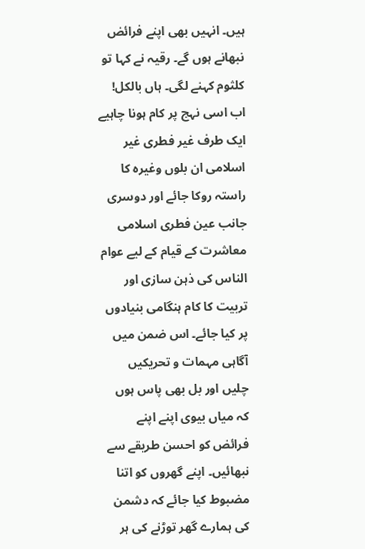ہیں۔ انہیں بھی اپنے فرائض نبھانے ہوں گے۔ رقیہ نے کہا تو کلثوم کہنے لگی۔ ہاں بالکل! اب اسی نہج پر کام ہونا چاہیے ایک طرف غیر فطری غیر اسلامی ان بلوں وغیرہ کا راستہ روکا جائے اور دوسری جانب عین فطری اسلامی معاشرت کے قیام کے لیے عوام الناس کی ذہن سازی اور تربیت کا کام ہنگامی بنیادوں پر کیا جائے۔ اس ضمن میں آگاہی مہمات و تحریکیں چلیں اور بل بھی پاس ہوں کہ میاں بیوی اپنے اپنے فرائض کو احسن طریقے سے نبھائیں۔ اپنے گھروں کو اتنا مضبوط کیا جائے کہ دشمن کی ہمارے گھر توڑنے کی ہر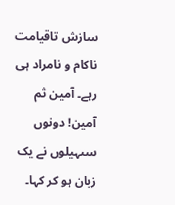سازش تاقیامت ناکام و نامراد ہی رہے۔ آمین ثم آمین! دونوں سںہیلوں نے یک زبان ہو کر کہا۔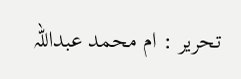تحریر : ام محمد عبداللہ